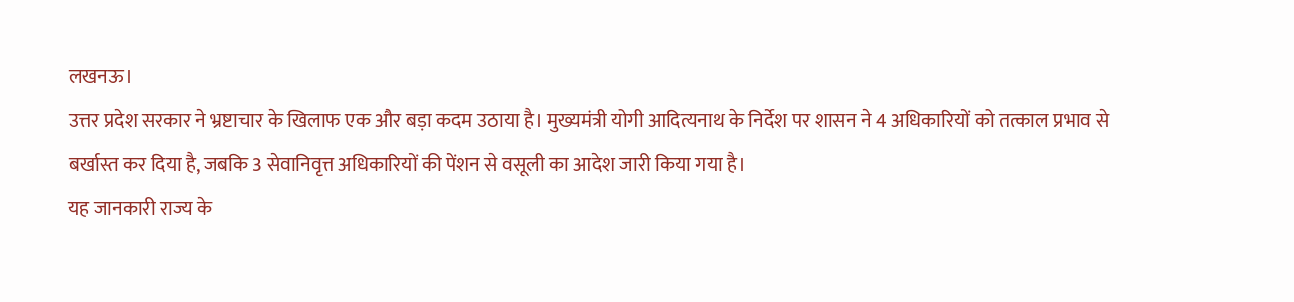लखनऊ।
उत्तर प्रदेश सरकार ने भ्रष्टाचार के खिलाफ एक और बड़ा कदम उठाया है। मुख्यमंत्री योगी आदित्यनाथ के निर्देश पर शासन ने 4 अधिकारियों को तत्काल प्रभाव से बर्खास्त कर दिया है, जबकि 3 सेवानिवृत्त अधिकारियों की पेंशन से वसूली का आदेश जारी किया गया है।
यह जानकारी राज्य के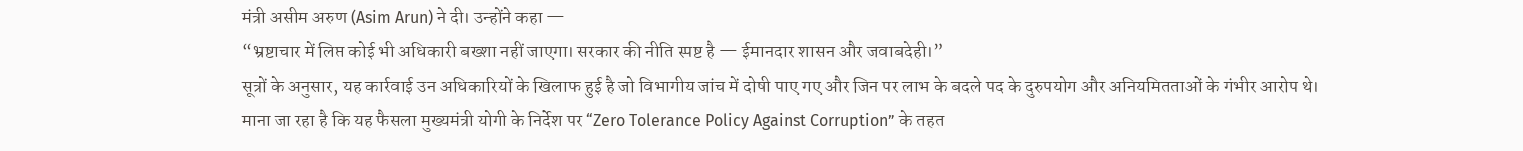मंत्री असीम अरुण (Asim Arun) ने दी। उन्होंने कहा —
“भ्रष्टाचार में लिप्त कोई भी अधिकारी बख्शा नहीं जाएगा। सरकार की नीति स्पष्ट है — ईमानदार शासन और जवाबदेही।”
सूत्रों के अनुसार, यह कार्रवाई उन अधिकारियों के खिलाफ हुई है जो विभागीय जांच में दोषी पाए गए और जिन पर लाभ के बदले पद के दुरुपयोग और अनियमितताओं के गंभीर आरोप थे।
माना जा रहा है कि यह फैसला मुख्यमंत्री योगी के निर्देश पर “Zero Tolerance Policy Against Corruption” के तहत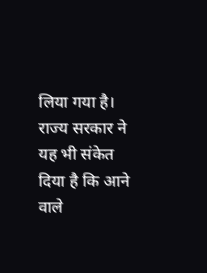लिया गया है।
राज्य सरकार ने यह भी संकेत दिया है कि आने वाले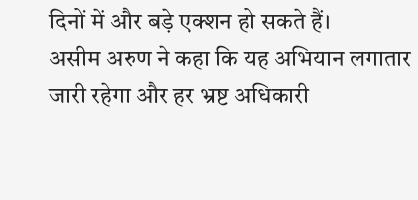दिनों में और बड़े एक्शन हो सकते हैं।
असीम अरुण ने कहा कि यह अभियान लगातार जारी रहेगा और हर भ्रष्ट अधिकारी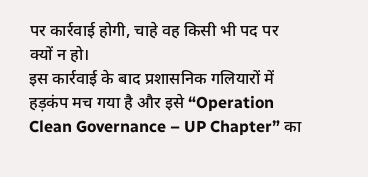पर कार्रवाई होगी, चाहे वह किसी भी पद पर क्यों न हो।
इस कार्रवाई के बाद प्रशासनिक गलियारों में हड़कंप मच गया है और इसे “Operation Clean Governance – UP Chapter” का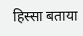हिस्सा बताया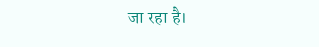जा रहा है।